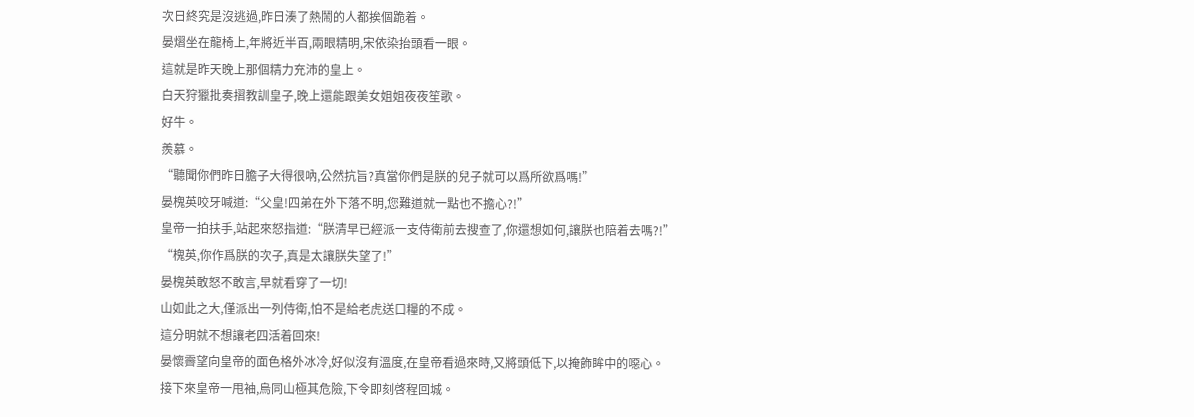次日終究是沒逃過,昨日湊了熱鬧的人都挨個跪着。
晏熠坐在龍椅上,年將近半百,兩眼精明,宋依染抬頭看一眼。
這就是昨天晚上那個精力充沛的皇上。
白天狩獵批奏摺教訓皇子,晚上還能跟美女姐姐夜夜笙歌。
好牛。
羨慕。
“聽聞你們昨日膽子大得很吶,公然抗旨?真當你們是朕的兒子就可以爲所欲爲嗎!”
晏槐英咬牙喊道:“父皇!四弟在外下落不明,您難道就一點也不擔心?!”
皇帝一拍扶手,站起來怒指道:“朕清早已經派一支侍衛前去搜查了,你還想如何,讓朕也陪着去嗎?!”
“槐英,你作爲朕的次子,真是太讓朕失望了!”
晏槐英敢怒不敢言,早就看穿了一切!
山如此之大,僅派出一列侍衛,怕不是給老虎送口糧的不成。
這分明就不想讓老四活着回來!
晏懷霽望向皇帝的面色格外冰冷,好似沒有溫度,在皇帝看過來時,又將頭低下,以掩飾眸中的噁心。
接下來皇帝一甩袖,烏同山極其危險,下令即刻啓程回城。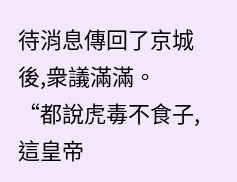待消息傳回了京城後,衆議滿滿。
“都說虎毒不食子,這皇帝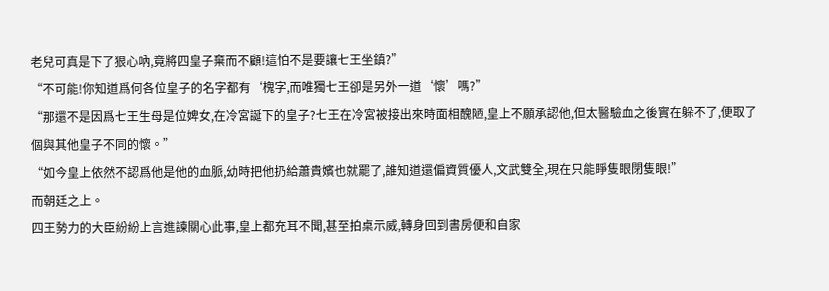老兒可真是下了狠心吶,竟將四皇子棄而不顧!這怕不是要讓七王坐鎮?”
“不可能!你知道爲何各位皇子的名字都有‘槐字,而唯獨七王卻是另外一道‘懷’嗎?”
“那還不是因爲七王生母是位婢女,在冷宮誕下的皇子?七王在冷宮被接出來時面相醜陋,皇上不願承認他,但太醫驗血之後實在躲不了,便取了個與其他皇子不同的懷。”
“如今皇上依然不認爲他是他的血脈,幼時把他扔給蕭貴嬪也就罷了,誰知道還偏資質優人,文武雙全,現在只能睜隻眼閉隻眼!”
而朝廷之上。
四王勢力的大臣紛紛上言進諫關心此事,皇上都充耳不聞,甚至拍桌示威,轉身回到書房便和自家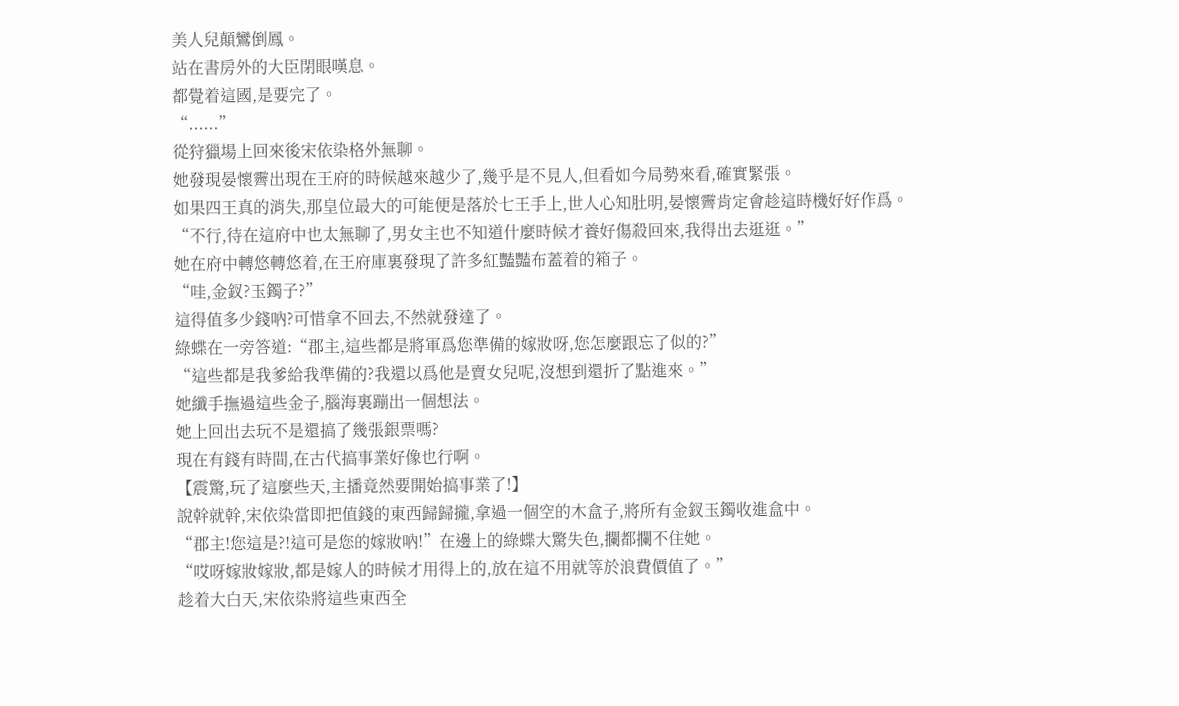美人兒顛鸞倒鳳。
站在書房外的大臣閉眼嘆息。
都覺着這國,是要完了。
“......”
從狩獵場上回來後宋依染格外無聊。
她發現晏懷霽出現在王府的時候越來越少了,幾乎是不見人,但看如今局勢來看,確實緊張。
如果四王真的消失,那皇位最大的可能便是落於七王手上,世人心知肚明,晏懷霽肯定會趁這時機好好作爲。
“不行,待在這府中也太無聊了,男女主也不知道什麼時候才養好傷殺回來,我得出去逛逛。”
她在府中轉悠轉悠着,在王府庫裏發現了許多紅豔豔布蓋着的箱子。
“哇,金釵?玉鐲子?”
這得值多少錢吶?可惜拿不回去,不然就發達了。
綠蝶在一旁答道:“郡主,這些都是將軍爲您準備的嫁妝呀,您怎麼跟忘了似的?”
“這些都是我爹給我準備的?我還以爲他是賣女兒呢,沒想到還折了點進來。”
她纖手撫過這些金子,腦海裏蹦出一個想法。
她上回出去玩不是還搞了幾張銀票嗎?
現在有錢有時間,在古代搞事業好像也行啊。
【震驚,玩了這麼些天,主播竟然要開始搞事業了!】
說幹就幹,宋依染當即把值錢的東西歸歸攏,拿過一個空的木盒子,將所有金釵玉鐲收進盒中。
“郡主!您這是?!這可是您的嫁妝吶!”在邊上的綠蝶大驚失色,攔都攔不住她。
“哎呀嫁妝嫁妝,都是嫁人的時候才用得上的,放在這不用就等於浪費價值了。”
趁着大白天,宋依染將這些東西全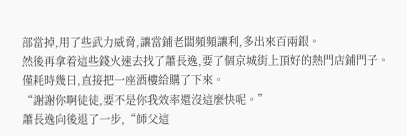部當掉,用了些武力威脅,讓當鋪老闆頻頻讓利,多出來百兩銀。
然後再拿着這些錢火速去找了蕭長逸,要了個京城街上頂好的熱門店鋪門子。
僅耗時幾日,直接把一座酒樓給購了下來。
“謝謝你啊徒徒,要不是你我效率還沒這麼快呢。”
蕭長逸向後退了一步,“師父這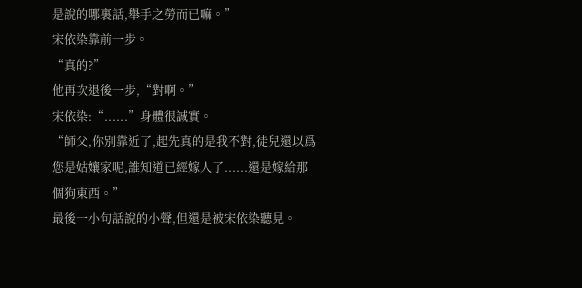是說的哪裏話,舉手之勞而已嘛。”
宋依染靠前一步。
“真的?”
他再次退後一步,“對啊。”
宋依染:“......”身體很誠實。
“師父,你別靠近了,起先真的是我不對,徒兒還以爲您是姑孃家呢,誰知道已經嫁人了......還是嫁給那個狗東西。”
最後一小句話說的小聲,但還是被宋依染聽見。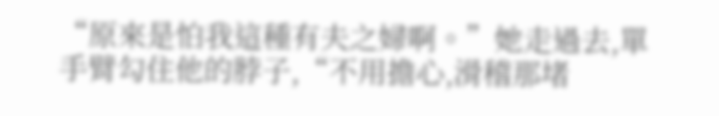“原來是怕我這種有夫之婦啊。”她走過去,單手臂勾住他的脖子,“不用擔心,滑稽那堵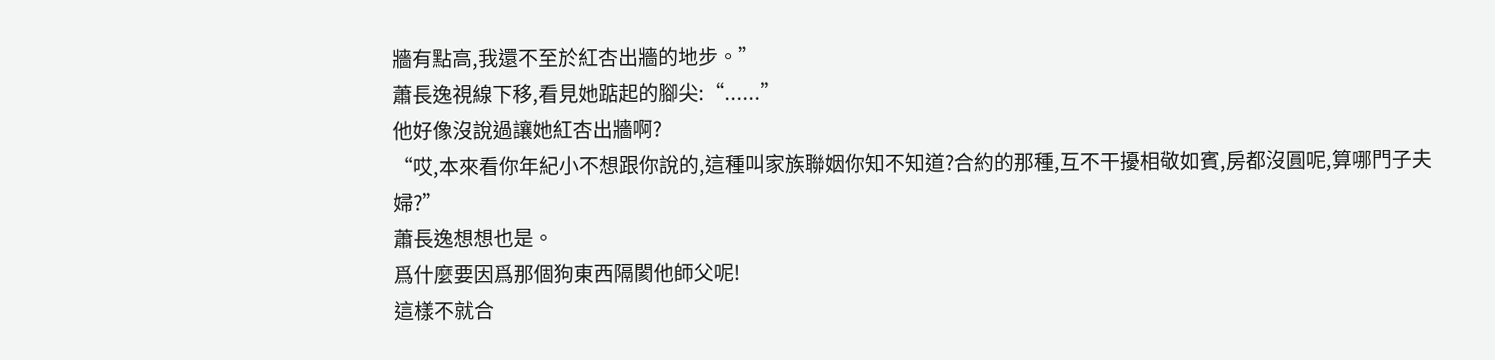牆有點高,我還不至於紅杏出牆的地步。”
蕭長逸視線下移,看見她踮起的腳尖:“......”
他好像沒說過讓她紅杏出牆啊?
“哎,本來看你年紀小不想跟你說的,這種叫家族聯姻你知不知道?合約的那種,互不干擾相敬如賓,房都沒圓呢,算哪門子夫婦?”
蕭長逸想想也是。
爲什麼要因爲那個狗東西隔閡他師父呢!
這樣不就合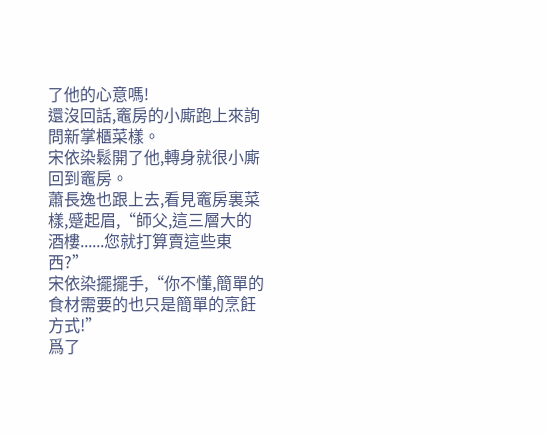了他的心意嗎!
還沒回話,竈房的小廝跑上來詢問新掌櫃菜樣。
宋依染鬆開了他,轉身就很小廝回到竈房。
蕭長逸也跟上去,看見竈房裏菜樣,蹙起眉,“師父,這三層大的酒樓......您就打算賣這些東西?”
宋依染擺擺手,“你不懂,簡單的食材需要的也只是簡單的烹飪方式!”
爲了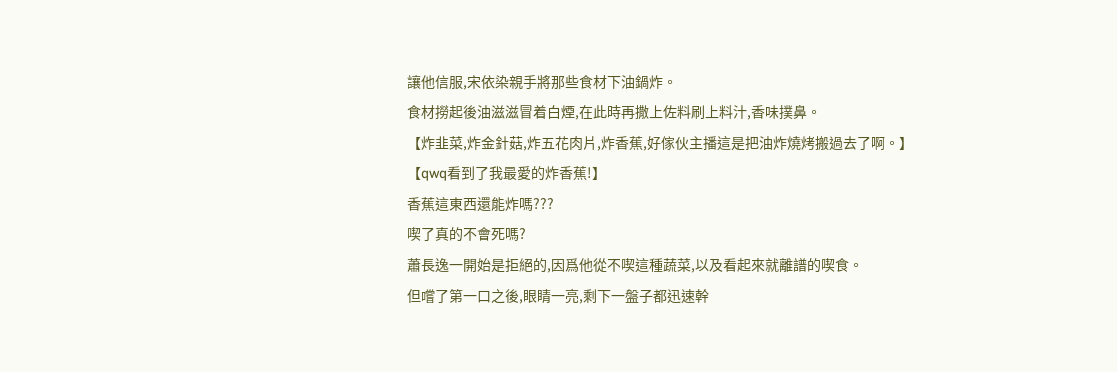讓他信服,宋依染親手將那些食材下油鍋炸。
食材撈起後油滋滋冒着白煙,在此時再撒上佐料刷上料汁,香味撲鼻。
【炸韭菜,炸金針菇,炸五花肉片,炸香蕉,好傢伙主播這是把油炸燒烤搬過去了啊。】
【qwq看到了我最愛的炸香蕉!】
香蕉這東西還能炸嗎???
喫了真的不會死嗎?
蕭長逸一開始是拒絕的,因爲他從不喫這種蔬菜,以及看起來就離譜的喫食。
但嚐了第一口之後,眼睛一亮,剩下一盤子都迅速幹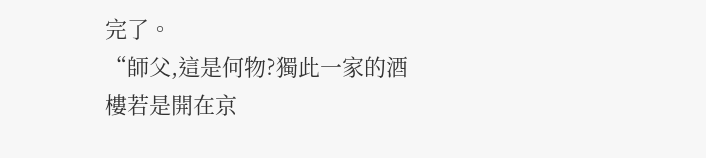完了。
“師父,這是何物?獨此一家的酒樓若是開在京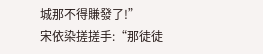城那不得賺發了!”
宋依染搓搓手:“那徒徒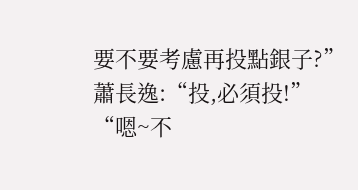要不要考慮再投點銀子?”
蕭長逸:“投,必須投!”
“嗯~不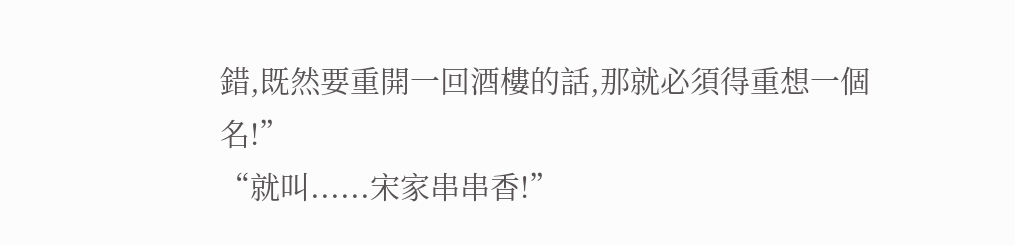錯,既然要重開一回酒樓的話,那就必須得重想一個名!”
“就叫......宋家串串香!”